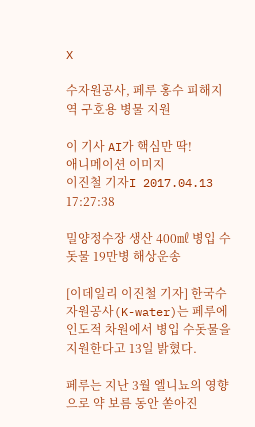X

수자원공사, 페루 홍수 피해지역 구호용 병물 지원

이 기사 AI가 핵심만 딱!
애니메이션 이미지
이진철 기자I 2017.04.13 17:27:38

밀양정수장 생산 400㎖ 병입 수돗물 19만병 해상운송

[이데일리 이진철 기자] 한국수자원공사(K-water)는 페루에 인도적 차원에서 병입 수돗물을 지원한다고 13일 밝혔다.

페루는 지난 3월 엘니뇨의 영향으로 약 보름 동안 쏟아진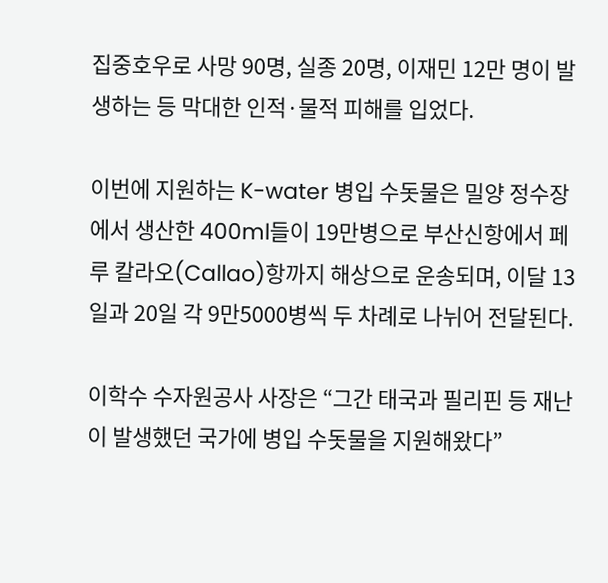집중호우로 사망 90명, 실종 20명, 이재민 12만 명이 발생하는 등 막대한 인적·물적 피해를 입었다.

이번에 지원하는 K-water 병입 수돗물은 밀양 정수장에서 생산한 400ml들이 19만병으로 부산신항에서 페루 칼라오(Callao)항까지 해상으로 운송되며, 이달 13일과 20일 각 9만5000병씩 두 차례로 나뉘어 전달된다.

이학수 수자원공사 사장은 “그간 태국과 필리핀 등 재난이 발생했던 국가에 병입 수돗물을 지원해왔다”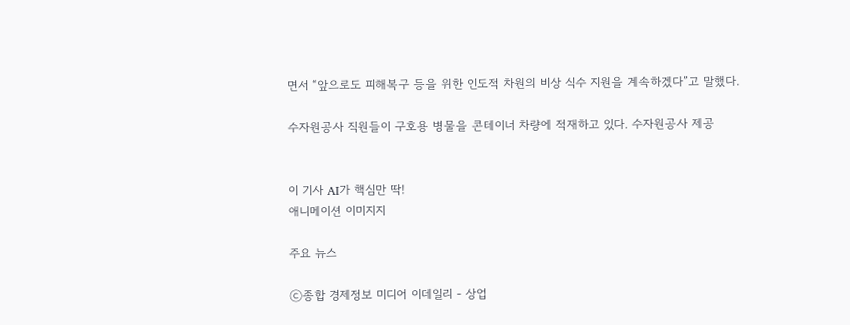면서 “앞으로도 피해복구 등을 위한 인도적 차원의 비상 식수 지원을 계속하겠다”고 말했다.

수자원공사 직원들이 구호용 병물을 콘테이너 차량에 적재하고 있다. 수자원공사 제공


이 기사 AI가 핵심만 딱!
애니메이션 이미지지

주요 뉴스

ⓒ종합 경제정보 미디어 이데일리 - 상업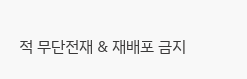적 무단전재 & 재배포 금지